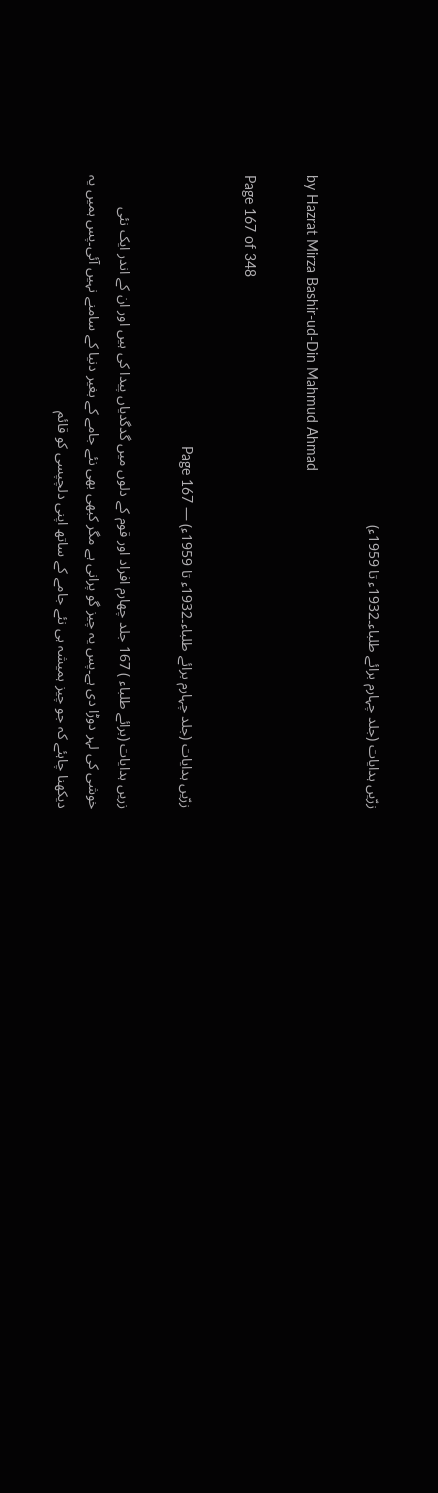زرّیں ہدایات (جلد چہارم برائے طلباء۔1932ء تا 1959ء)

by Hazrat Mirza Bashir-ud-Din Mahmud Ahmad

Page 167 of 348

زرّیں ہدایات (جلد چہارم برائے طلباء۔1932ء تا 1959ء) — Page 167

زریں ہدایات (برائے طلباء ) 167 جلد چهارم افراد اور قوم کے دلوں میں گدگدیاں پیدا کی ہیں اور ان کے اندر ایک نئی خوشی کی لہر دوڑا دی ہے۔پس یہ چیز گو پرانی ہے مگر کبھی بھی نئے جامے کے بغیر دنیا کے سامنے نہیں آئی۔پس ہمیں یہ دیکھنا چاہئے کہ جو چیز ہمیشہ ہی نئے جامے کے ساتھ اپنی دلچپسی کو قائم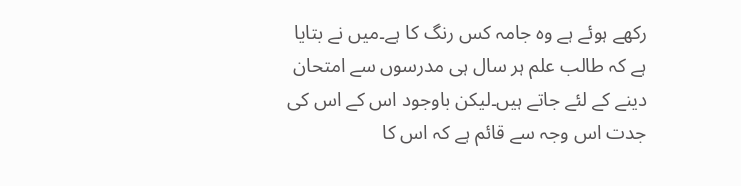رکھے ہوئے ہے وہ جامہ کس رنگ کا ہے۔میں نے بتایا ہے کہ طالب علم ہر سال ہی مدرسوں سے امتحان دینے کے لئے جاتے ہیں۔لیکن باوجود اس کے اس کی جدت اس وجہ سے قائم ہے کہ اس کا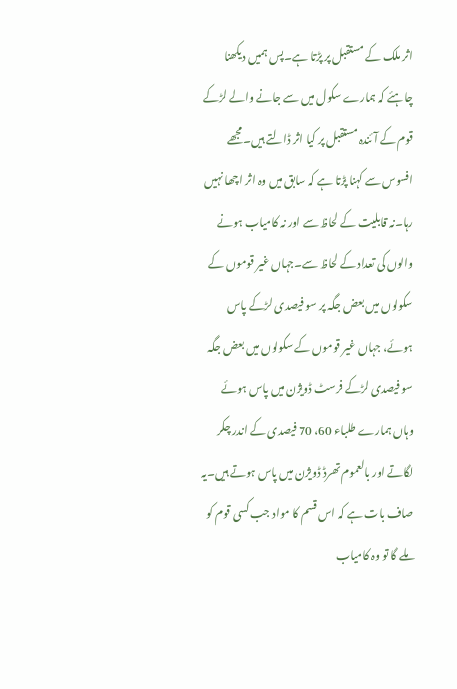اثر ملک کے مستقبل پر پڑتا ہے۔پس ہمیں دیکھنا چاہئے کہ ہمارے سکول میں سے جانے والے لڑکے قوم کے آئندہ مستقبل پر کیا اثر ڈالتے ہیں۔مجھے افسوس سے کہنا پڑتا ہے کہ سابق میں وہ اثر اچھا نہیں رہا۔نہ قابلیت کے لحاظ سے اور نہ کامیاب ہونے والوں کی تعداد کے لحاظ سے۔جہاں غیر قوموں کے سکولوں میں بعض جگہ پر سو فیصدی لڑکے پاس ہوئے، جہاں غیر قوموں کے سکولوں میں بعض جگہ سو فیصدی لڑکے فرسٹ ڈویژن میں پاس ہوئے وہاں ہمارے طلباء 60، 70 فیصدی کے اندر چکر لگاتے اور بالعموم تھرڈ ڈویژن میں پاس ہوتے ہیں۔یہ صاف بات ہے کہ اس قسم کا مواد جب کسی قوم کو ملے گا تو وہ کامیاب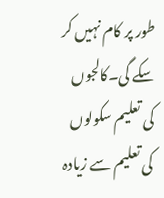طور پر کام نہیں کر سکے گی۔کالجوں کی تعلیم سکولوں کی تعلیم سے زیادہ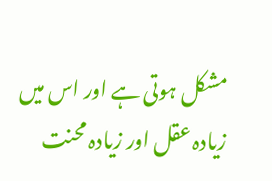مشکل ہوتی ہے اور اس میں زیادہ عقل اور زیادہ محنت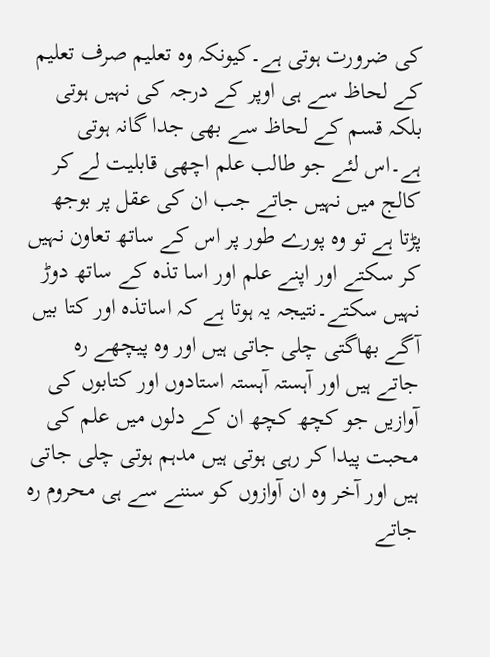کی ضرورت ہوتی ہے۔کیونکہ وہ تعلیم صرف تعلیم کے لحاظ سے ہی اوپر کے درجہ کی نہیں ہوتی بلکہ قسم کے لحاظ سے بھی جدا گانہ ہوتی ہے۔اس لئے جو طالب علم اچھی قابلیت لے کر کالج میں نہیں جاتے جب ان کی عقل پر بوجھ پڑتا ہے تو وہ پورے طور پر اس کے ساتھ تعاون نہیں کر سکتے اور اپنے علم اور اسا تذہ کے ساتھ دوڑ نہیں سکتے۔نتیجہ یہ ہوتا ہے کہ اساتذہ اور کتا بیں آگے بھاگتی چلی جاتی ہیں اور وہ پیچھے رہ جاتے ہیں اور آہستہ آہستہ استادوں اور کتابوں کی آوازیں جو کچھ کچھ ان کے دلوں میں علم کی محبت پیدا کر رہی ہوتی ہیں مدہم ہوتی چلی جاتی ہیں اور آخر وہ ان آوازوں کو سننے سے ہی محروم رہ جاتے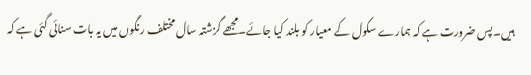ہیں۔پس ضرورت ہے کہ ہمارے سکول کے معیار کو بلند کیا جائے۔مجھے گزشتہ سال مختلف رنگوں میں یہ بات سنائی گئی ہے کہ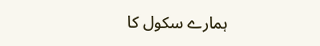ہمارے سکول کا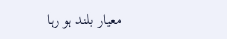معیار بلند ہو رہا